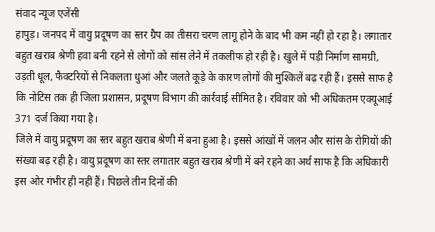संवाद न्यूज एजेंसी
हापुड़। जनपद में वायु प्रदूषण का स्तर ग्रैप का तीसरा चरण लागू होने के बाद भी कम नहीं हो रहा है। लगातार बहुत खराब श्रेणी हवा बनी रहने से लोगों को सांस लेने में तकलीफ हो रही है। खुले में पड़ी निर्माण सामग्री, उड़ती धूल, फैक्टरियों से निकलता धुआं और जलते कूड़े के कारण लोगों की मुश्किलें बढ़ रही हैं। इससे साफ है कि नोटिस तक ही जिला प्रशासन, प्रदूषण विभाग की कार्रवाई सीमित है। रविवार को भी अधिकतम एक्यूआई 371 दर्ज किया गया है।
जिले में वायु प्रदूषण का स्तर बहुत खराब श्रेणी में बना हुआ है। इससे आंखों में जलन और सांस के रोगियों की संख्या बढ़ रही है। वायु प्रदूषण का स्तर लगातार बहुत खराब श्रेणी में बने रहने का अर्थ साफ है कि अधिकारी इस ओर गंभीर ही नहीं हैं। पिछले तीन दिनों की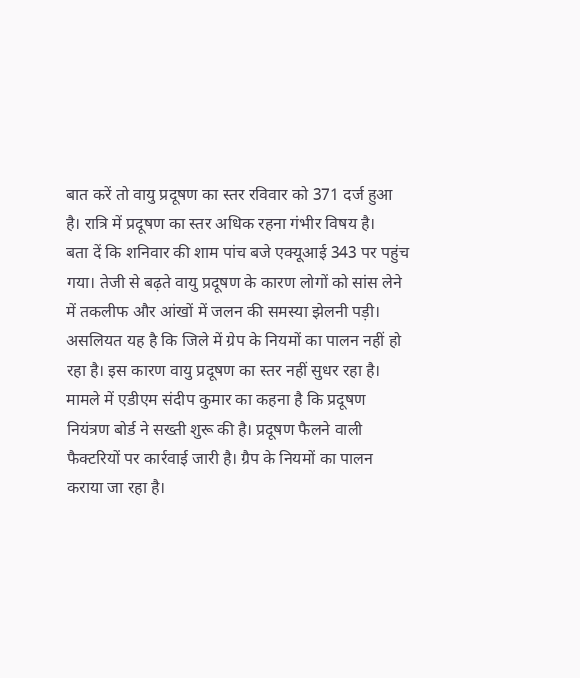बात करें तो वायु प्रदूषण का स्तर रविवार को 371 दर्ज हुआ है। रात्रि में प्रदूषण का स्तर अधिक रहना गंभीर विषय है।
बता दें कि शनिवार की शाम पांच बजे एक्यूआई 343 पर पहुंच गया। तेजी से बढ़ते वायु प्रदूषण के कारण लोगों को सांस लेने में तकलीफ और आंखों में जलन की समस्या झेलनी पड़ी। असलियत यह है कि जिले में ग्रेप के नियमों का पालन नहीं हो रहा है। इस कारण वायु प्रदूषण का स्तर नहीं सुधर रहा है।
मामले में एडीएम संदीप कुमार का कहना है कि प्रदूषण नियंत्रण बोर्ड ने सख्ती शुरू की है। प्रदूषण फैलने वाली फैक्टरियों पर कार्रवाई जारी है। ग्रैप के नियमों का पालन कराया जा रहा है।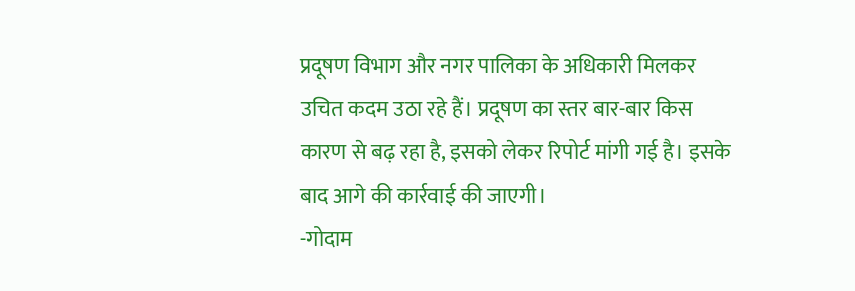प्रदूषण विभाग और नगर पालिका के अधिकारी मिलकर उचित कदम उठा रहे हैं। प्रदूषण का स्तर बार-बार किस कारण से बढ़ रहा है, इसको लेकर रिपोर्ट मांगी गई है। इसके बाद आगे की कार्रवाई की जाएगी।
-गोदाम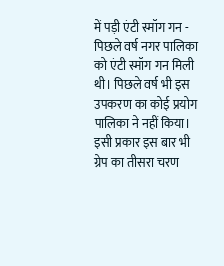में पड़ी एंटी स्मॉग गन -
पिछले वर्ष नगर पालिका को एंटी स्मॉग गन मिली थी। पिछले वर्ष भी इस उपकरण का कोई प्रयोग पालिका ने नहीं किया। इसी प्रकार इस बार भी ग्रेप का तीसरा चरण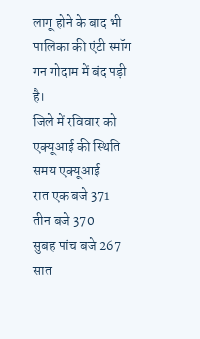लागू होने के बाद भी पालिका की एंटी स्मॉग गन गोदाम में बंद पड़ी है।
जिले में रविवार को एक्यूआई की स्थिति
समय एक्यूआई
रात एक बजे 371
तीन बजे 370
सुबह पांच बजे 267
सात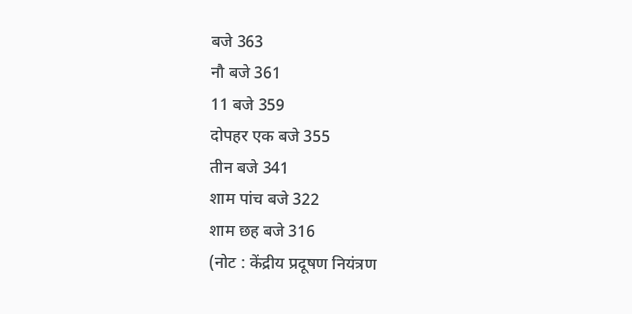बजे 363
नौ बजे 361
11 बजे 359
दोपहर एक बजे 355
तीन बजे 341
शाम पांच बजे 322
शाम छह बजे 316
(नोट : केंद्रीय प्रदूषण नियंत्रण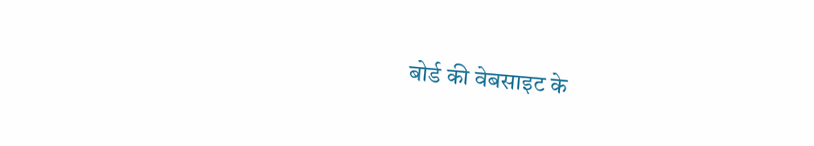बोर्ड की वेबसाइट के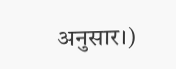अनुसार।)